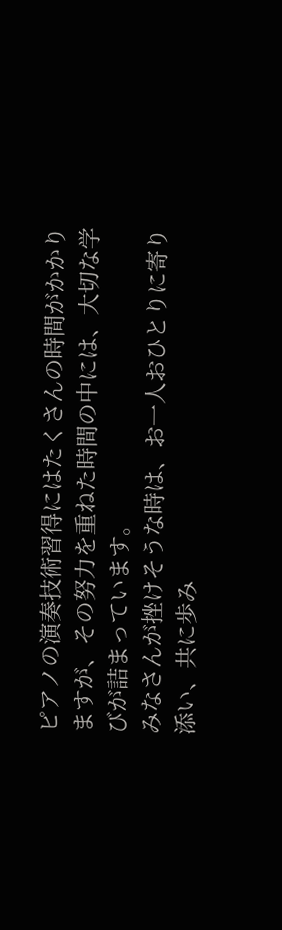ピアノの演奏技術習得にはたくさんの時間がかかりますが、その努力を重ねた時間の中には、大切な学びが詰まっています。
みなさんが挫けそうな時は、お一人おひとりに寄り添い、共に歩み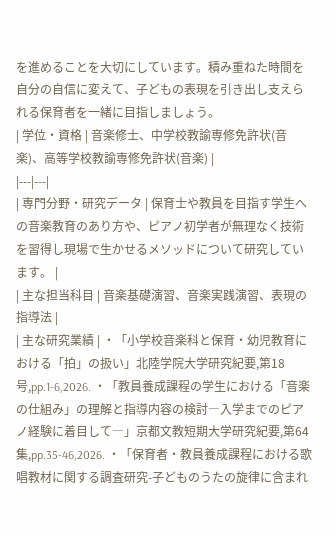を進めることを大切にしています。積み重ねた時間を自分の自信に変えて、子どもの表現を引き出し支えられる保育者を一緒に目指しましょう。
| 学位・資格 | 音楽修士、中学校教諭専修免許状(音楽)、高等学校教諭専修免許状(音楽) |
|---|---|
| 専門分野・研究データ | 保育士や教員を目指す学生への音楽教育のあり方や、ピアノ初学者が無理なく技術を習得し現場で生かせるメソッドについて研究しています。 |
| 主な担当科目 | 音楽基礎演習、音楽実践演習、表現の指導法 |
| 主な研究業績 | ・「小学校音楽科と保育・幼児教育における「拍」の扱い」北陸学院大学研究紀要,第18号,pp.1-6,2026. ・「教員養成課程の学生における「音楽の仕組み」の理解と指導内容の検討―入学までのピアノ経験に着目して―」京都文教短期大学研究紀要,第64集,pp.35-46,2026. ・「保育者・教員養成課程における歌唱教材に関する調査研究-子どものうたの旋律に含まれ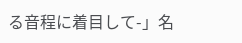る音程に着目して-」名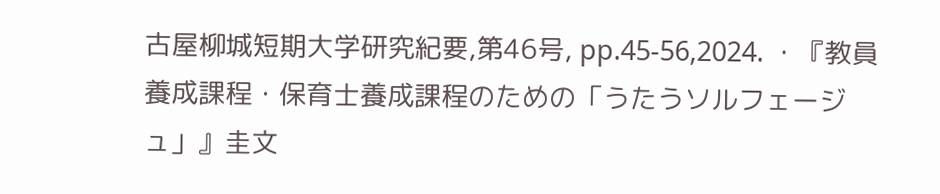古屋柳城短期大学研究紀要,第46号, pp.45-56,2024. ・『教員養成課程・保育士養成課程のための「うたうソルフェージュ」』圭文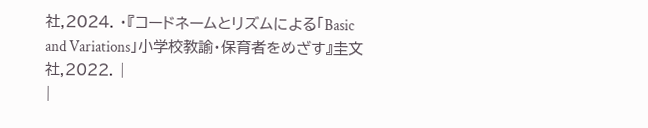社,2024. ・『コードネームとリズムによる「Basic and Variations」小学校教諭・保育者をめざす』圭文社,2022. |
|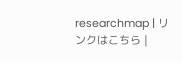researchmap | リンクはこちら |